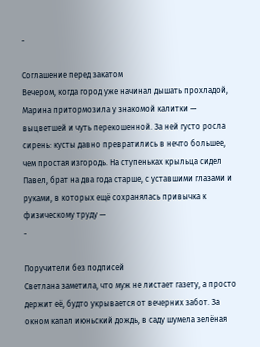-

Соглашение перед закатом
Вечером, когда город уже начинал дышать прохладой, Марина притормозила у знакомой калитки — выцветшей и чуть перекошенной. За ней густо росла сирень: кусты давно превратились в нечто большее, чем простая изгородь. На ступеньках крыльца сидел Павел, брат на два года старше, с уставшими глазами и руками, в которых ещё сохранялась привычка к физическому труду —
-

Поручители без подписей
Светлана заметила, что муж не листает газету, а просто держит её, будто укрывается от вечерних забот. За окном капал июньский дождь, в саду шумела зелёная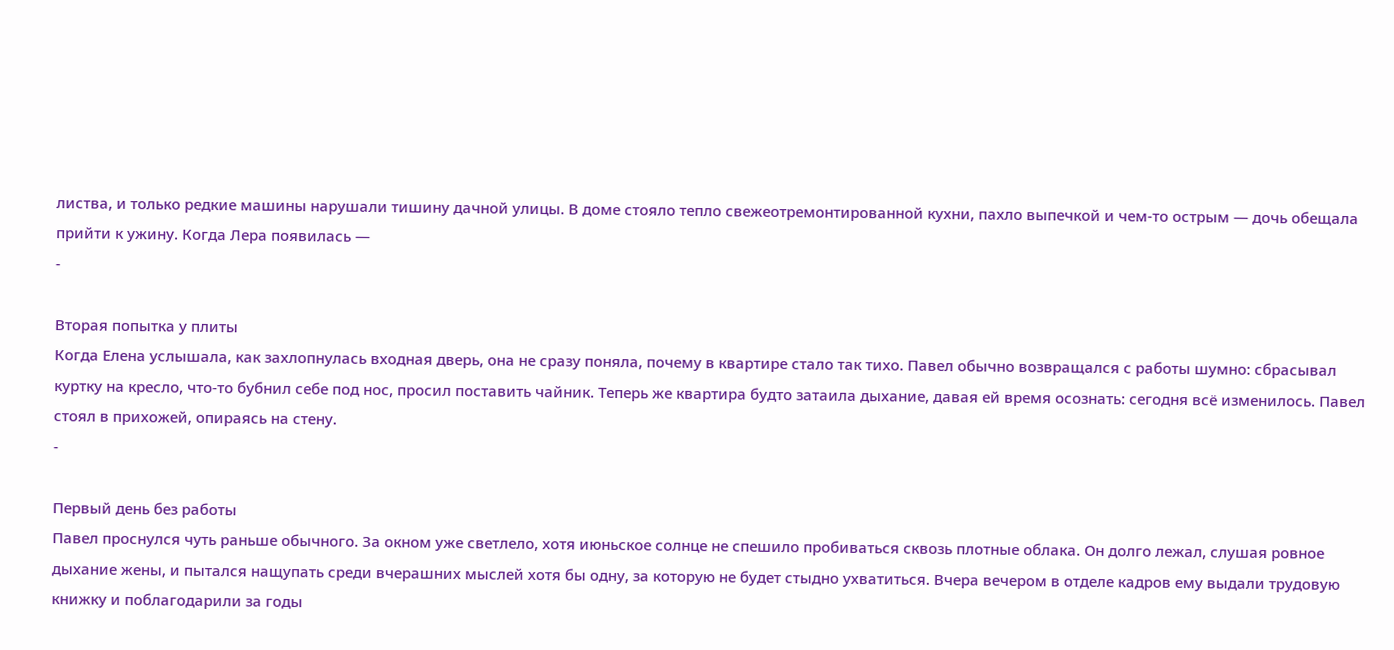листва, и только редкие машины нарушали тишину дачной улицы. В доме стояло тепло свежеотремонтированной кухни, пахло выпечкой и чем-то острым — дочь обещала прийти к ужину. Когда Лера появилась —
-

Вторая попытка у плиты
Когда Елена услышала, как захлопнулась входная дверь, она не сразу поняла, почему в квартире стало так тихо. Павел обычно возвращался с работы шумно: сбрасывал куртку на кресло, что-то бубнил себе под нос, просил поставить чайник. Теперь же квартира будто затаила дыхание, давая ей время осознать: сегодня всё изменилось. Павел стоял в прихожей, опираясь на стену.
-

Первый день без работы
Павел проснулся чуть раньше обычного. За окном уже светлело, хотя июньское солнце не спешило пробиваться сквозь плотные облака. Он долго лежал, слушая ровное дыхание жены, и пытался нащупать среди вчерашних мыслей хотя бы одну, за которую не будет стыдно ухватиться. Вчера вечером в отделе кадров ему выдали трудовую книжку и поблагодарили за годы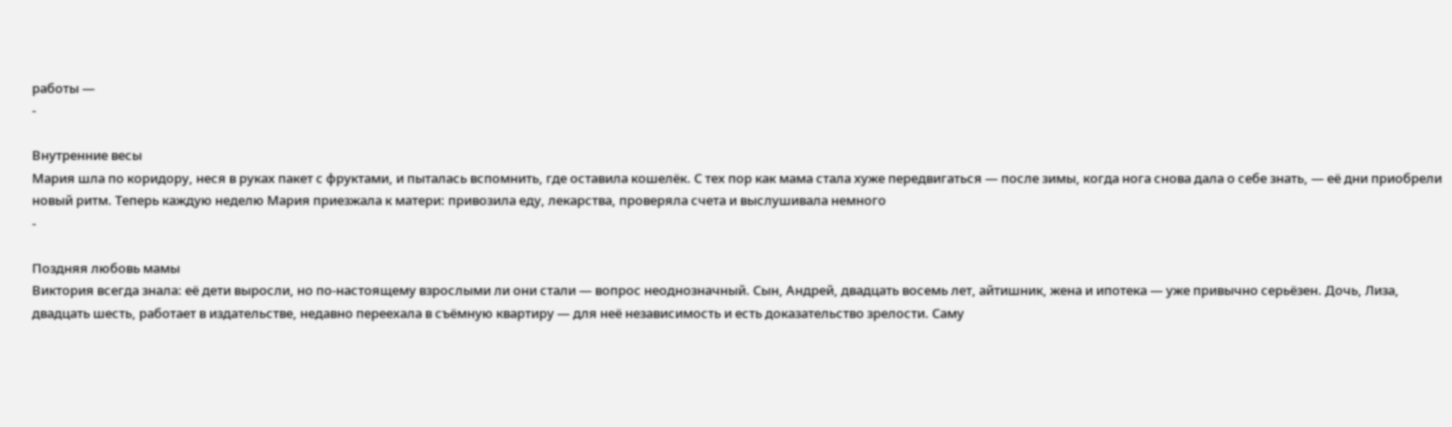работы —
-

Внутренние весы
Мария шла по коридору, неся в руках пакет с фруктами, и пыталась вспомнить, где оставила кошелёк. С тех пор как мама стала хуже передвигаться — после зимы, когда нога снова дала о себе знать, — её дни приобрели новый ритм. Теперь каждую неделю Мария приезжала к матери: привозила еду, лекарства, проверяла счета и выслушивала немного
-

Поздняя любовь мамы
Виктория всегда знала: её дети выросли, но по-настоящему взрослыми ли они стали — вопрос неоднозначный. Сын, Андрей, двадцать восемь лет, айтишник, жена и ипотека — уже привычно серьёзен. Дочь, Лиза, двадцать шесть, работает в издательстве, недавно переехала в съёмную квартиру — для неё независимость и есть доказательство зрелости. Саму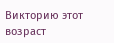Викторию этот возраст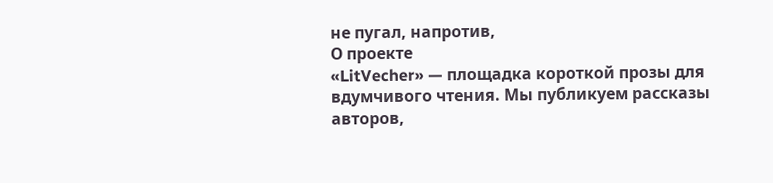не пугал, напротив,
О проекте
«LitVecher» — площадка короткой прозы для вдумчивого чтения. Мы публикуем рассказы авторов,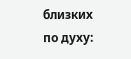близких по духу: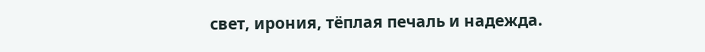свет, ирония, тёплая печаль и надежда.